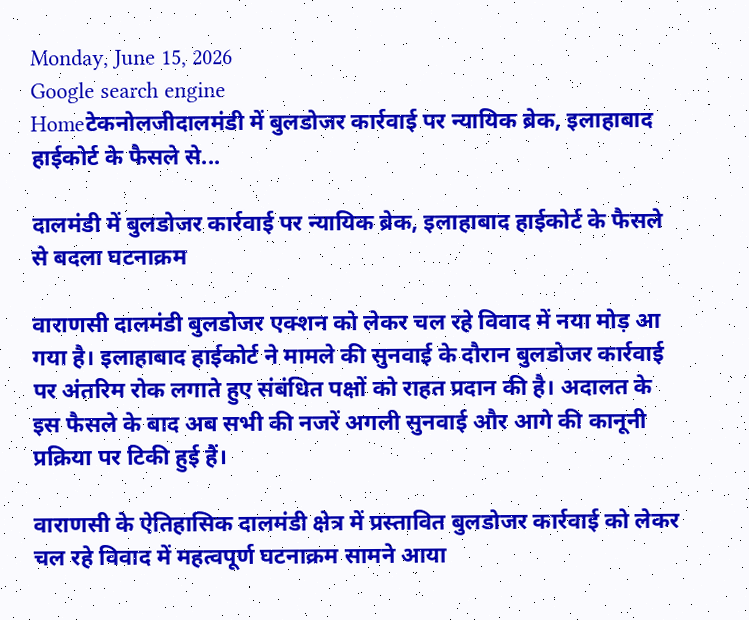Monday, June 15, 2026
Google search engine
Homeटेकनोलजीदालमंडी में बुलडोजर कार्रवाई पर न्यायिक ब्रेक, इलाहाबाद हाईकोर्ट के फैसले से...

दालमंडी में बुलडोजर कार्रवाई पर न्यायिक ब्रेक, इलाहाबाद हाईकोर्ट के फैसले से बदला घटनाक्रम

वाराणसी दालमंडी बुलडोजर एक्शन को लेकर चल रहे विवाद में नया मोड़ आ गया है। इलाहाबाद हाईकोर्ट ने मामले की सुनवाई के दौरान बुलडोजर कार्रवाई पर अंतरिम रोक लगाते हुए संबंधित पक्षों को राहत प्रदान की है। अदालत के इस फैसले के बाद अब सभी की नजरें अगली सुनवाई और आगे की कानूनी प्रक्रिया पर टिकी हुई हैं।

वाराणसी के ऐतिहासिक दालमंडी क्षेत्र में प्रस्तावित बुलडोजर कार्रवाई को लेकर चल रहे विवाद में महत्वपूर्ण घटनाक्रम सामने आया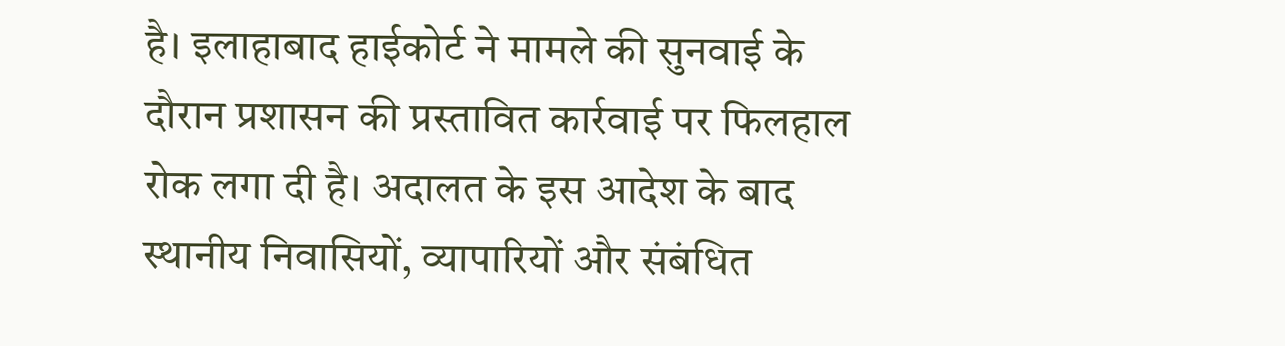है। इलाहाबाद हाईकोर्ट ने मामले की सुनवाई के दौरान प्रशासन की प्रस्तावित कार्रवाई पर फिलहाल रोक लगा दी है। अदालत के इस आदेश के बाद स्थानीय निवासियों, व्यापारियों और संबंधित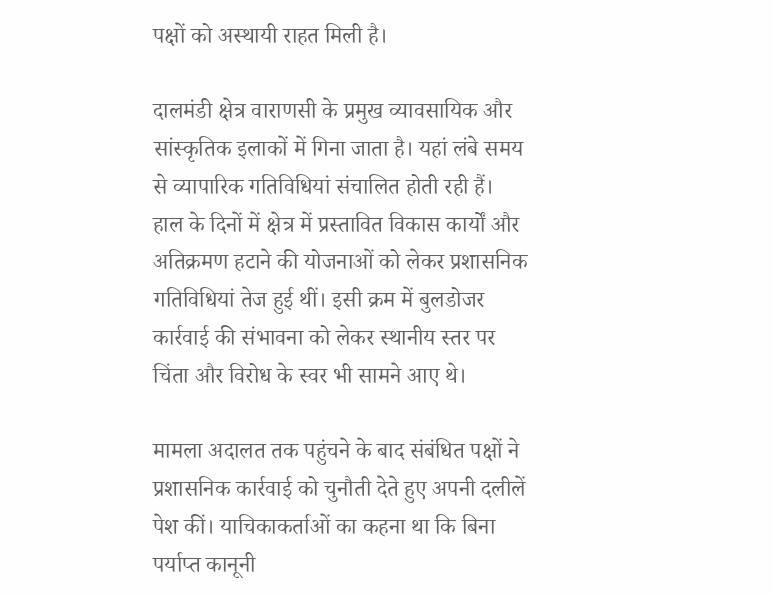पक्षों को अस्थायी राहत मिली है।

दालमंडी क्षेत्र वाराणसी के प्रमुख व्यावसायिक और सांस्कृतिक इलाकों में गिना जाता है। यहां लंबे समय से व्यापारिक गतिविधियां संचालित होती रही हैं। हाल के दिनों में क्षेत्र में प्रस्तावित विकास कार्यों और अतिक्रमण हटाने की योजनाओं को लेकर प्रशासनिक गतिविधियां तेज हुई थीं। इसी क्रम में बुलडोजर कार्रवाई की संभावना को लेकर स्थानीय स्तर पर चिंता और विरोध के स्वर भी सामने आए थे।

मामला अदालत तक पहुंचने के बाद संबंधित पक्षों ने प्रशासनिक कार्रवाई को चुनौती देते हुए अपनी दलीलें पेश कीं। याचिकाकर्ताओं का कहना था कि बिना पर्याप्त कानूनी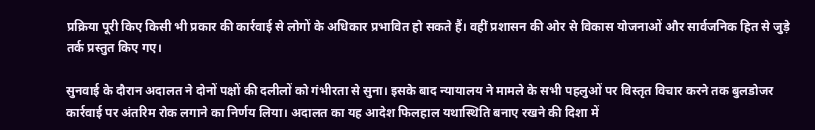प्रक्रिया पूरी किए किसी भी प्रकार की कार्रवाई से लोगों के अधिकार प्रभावित हो सकते हैं। वहीं प्रशासन की ओर से विकास योजनाओं और सार्वजनिक हित से जुड़े तर्क प्रस्तुत किए गए।

सुनवाई के दौरान अदालत ने दोनों पक्षों की दलीलों को गंभीरता से सुना। इसके बाद न्यायालय ने मामले के सभी पहलुओं पर विस्तृत विचार करने तक बुलडोजर कार्रवाई पर अंतरिम रोक लगाने का निर्णय लिया। अदालत का यह आदेश फिलहाल यथास्थिति बनाए रखने की दिशा में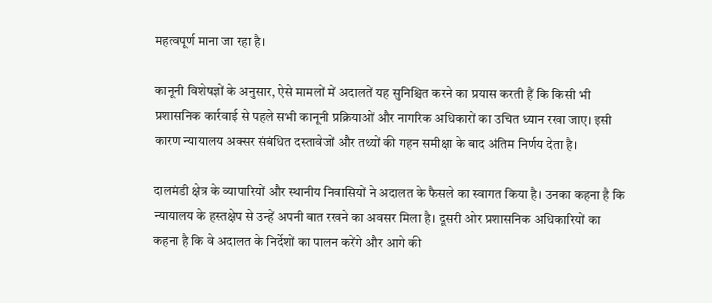महत्वपूर्ण माना जा रहा है।

कानूनी विशेषज्ञों के अनुसार, ऐसे मामलों में अदालतें यह सुनिश्चित करने का प्रयास करती हैं कि किसी भी प्रशासनिक कार्रवाई से पहले सभी कानूनी प्रक्रियाओं और नागरिक अधिकारों का उचित ध्यान रखा जाए। इसी कारण न्यायालय अक्सर संबंधित दस्तावेजों और तथ्यों की गहन समीक्षा के बाद अंतिम निर्णय देता है।

दालमंडी क्षेत्र के व्यापारियों और स्थानीय निवासियों ने अदालत के फैसले का स्वागत किया है। उनका कहना है कि न्यायालय के हस्तक्षेप से उन्हें अपनी बात रखने का अवसर मिला है। दूसरी ओर प्रशासनिक अधिकारियों का कहना है कि वे अदालत के निर्देशों का पालन करेंगे और आगे की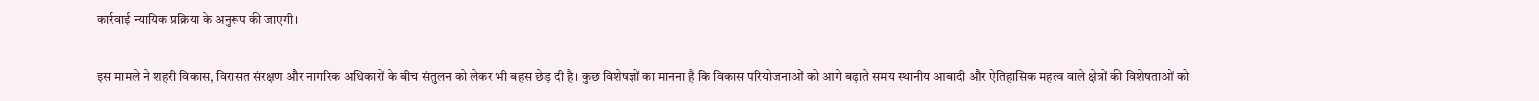कार्रवाई न्यायिक प्रक्रिया के अनुरूप की जाएगी।

इस मामले ने शहरी विकास, विरासत संरक्षण और नागरिक अधिकारों के बीच संतुलन को लेकर भी बहस छेड़ दी है। कुछ विशेषज्ञों का मानना है कि विकास परियोजनाओं को आगे बढ़ाते समय स्थानीय आबादी और ऐतिहासिक महत्व वाले क्षेत्रों की विशेषताओं को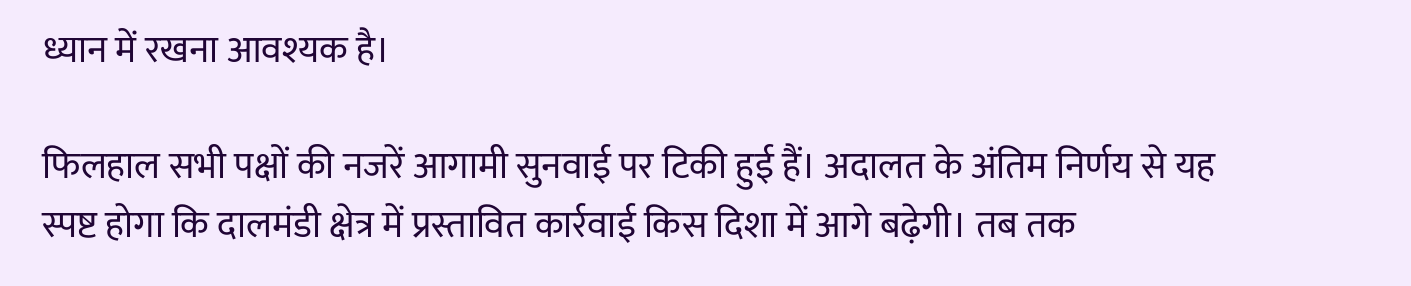ध्यान में रखना आवश्यक है।

फिलहाल सभी पक्षों की नजरें आगामी सुनवाई पर टिकी हुई हैं। अदालत के अंतिम निर्णय से यह स्पष्ट होगा कि दालमंडी क्षेत्र में प्रस्तावित कार्रवाई किस दिशा में आगे बढ़ेगी। तब तक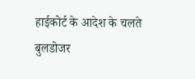हाईकोर्ट के आदेश के चलते बुलडोजर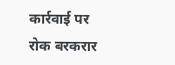कार्रवाई पर रोक बरकरार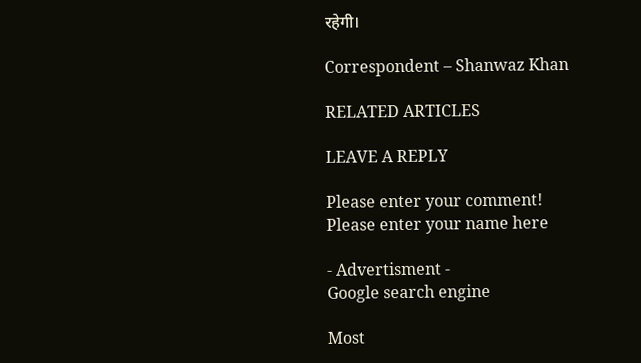रहेगी।

Correspondent – Shanwaz Khan

RELATED ARTICLES

LEAVE A REPLY

Please enter your comment!
Please enter your name here

- Advertisment -
Google search engine

Most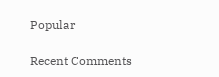Popular

Recent Comments